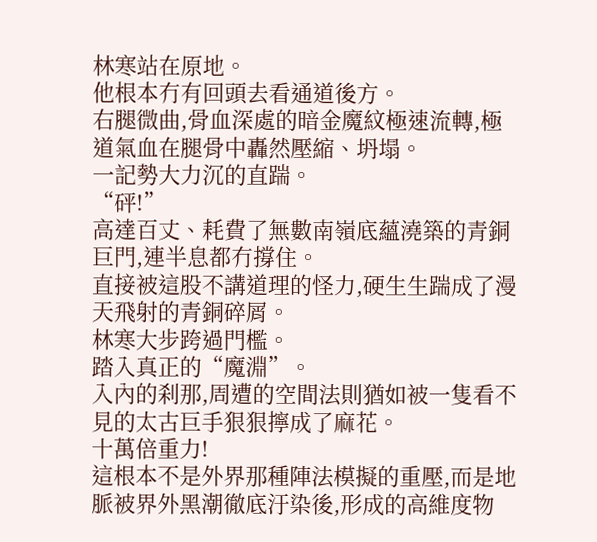林寒站在原地。
他根本冇有回頭去看通道後方。
右腿微曲,骨血深處的暗金魔紋極速流轉,極道氣血在腿骨中轟然壓縮、坍塌。
一記勢大力沉的直踹。
“砰!”
高達百丈、耗費了無數南嶺底蘊澆築的青銅巨門,連半息都冇撐住。
直接被這股不講道理的怪力,硬生生踹成了漫天飛射的青銅碎屑。
林寒大步跨過門檻。
踏入真正的“魔淵”。
入內的刹那,周遭的空間法則猶如被一隻看不見的太古巨手狠狠擰成了麻花。
十萬倍重力!
這根本不是外界那種陣法模擬的重壓,而是地脈被界外黑潮徹底汙染後,形成的高維度物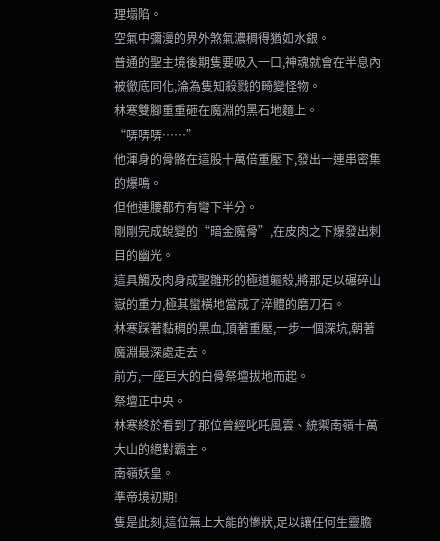理塌陷。
空氣中彌漫的界外煞氣濃稠得猶如水銀。
普通的聖主境後期隻要吸入一口,神魂就會在半息內被徹底同化,淪為隻知殺戮的畸變怪物。
林寒雙腳重重砸在魔淵的黑石地麵上。
“哢哢哢……”
他渾身的骨骼在這股十萬倍重壓下,發出一連串密集的爆鳴。
但他連腰都冇有彎下半分。
剛剛完成蛻變的“暗金魔骨”,在皮肉之下爆發出刺目的幽光。
這具觸及肉身成聖雛形的極道軀殼,將那足以碾碎山嶽的重力,極其蠻橫地當成了淬體的磨刀石。
林寒踩著黏稠的黑血,頂著重壓,一步一個深坑,朝著魔淵最深處走去。
前方,一座巨大的白骨祭壇拔地而起。
祭壇正中央。
林寒終於看到了那位曾經叱吒風雲、統禦南嶺十萬大山的絕對霸主。
南嶺妖皇。
準帝境初期!
隻是此刻,這位無上大能的慘狀,足以讓任何生靈膽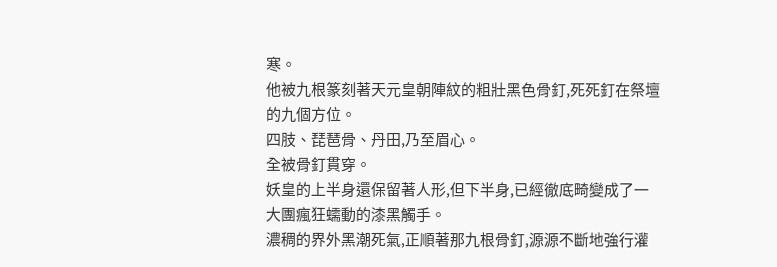寒。
他被九根篆刻著天元皇朝陣紋的粗壯黑色骨釘,死死釘在祭壇的九個方位。
四肢、琵琶骨、丹田,乃至眉心。
全被骨釘貫穿。
妖皇的上半身還保留著人形,但下半身,已經徹底畸變成了一大團瘋狂蠕動的漆黑觸手。
濃稠的界外黑潮死氣,正順著那九根骨釘,源源不斷地強行灌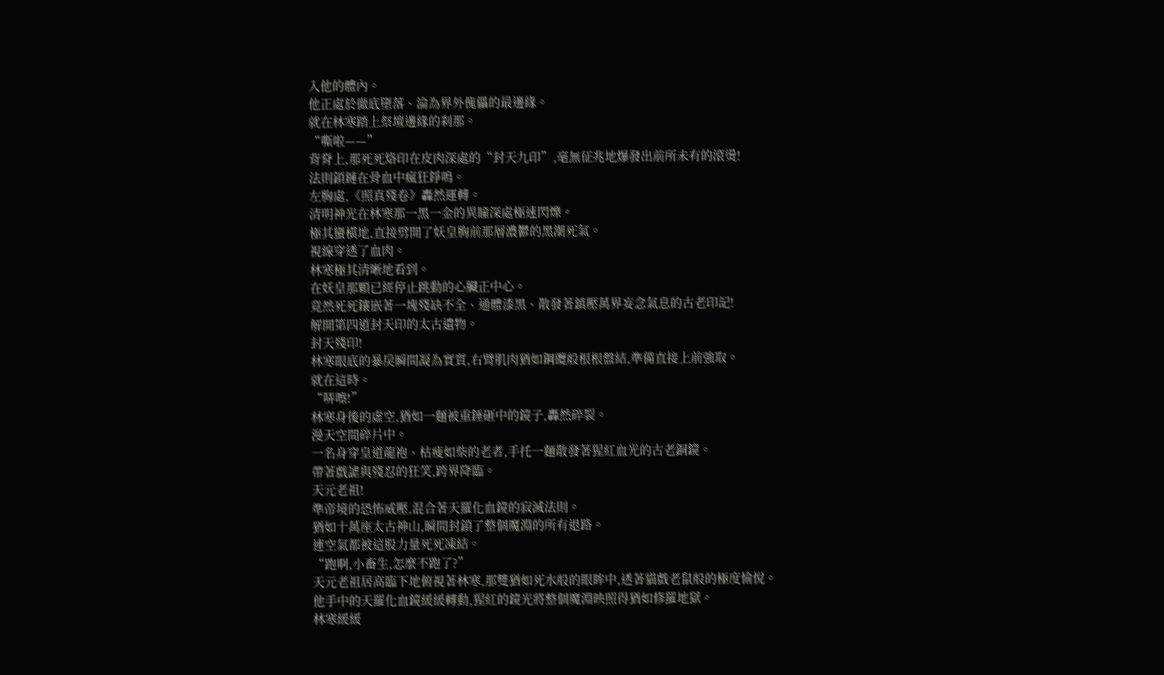入他的體內。
他正處於徹底墮落、淪為界外傀儡的最邊緣。
就在林寒踏上祭壇邊緣的刹那。
“嘶啦——”
背脊上,那死死烙印在皮肉深處的“封天九印”,毫無征兆地爆發出前所未有的滾燙!
法則鎖鏈在骨血中瘋狂錚鳴。
左胸處,《照真殘卷》轟然運轉。
清明神光在林寒那一黑一金的異瞳深處極速閃爍。
極其蠻橫地,直接劈開了妖皇胸前那層濃鬱的黑潮死氣。
視線穿透了血肉。
林寒極其清晰地看到。
在妖皇那顆已經停止跳動的心臟正中心。
竟然死死鑲嵌著一塊殘缺不全、通體漆黑、散發著鎮壓萬界妄念氣息的古老印記!
解開第四道封天印的太古遺物。
封天殘印!
林寒眼底的暴戾瞬間凝為實質,右臂肌肉猶如鋼纜般根根盤結,準備直接上前強取。
就在這時。
“哢嚓!”
林寒身後的虛空,猶如一麵被重錘砸中的鏡子,轟然碎裂。
漫天空間碎片中。
一名身穿皇道龍袍、枯瘦如柴的老者,手托一麵散發著猩紅血光的古老銅鏡。
帶著戲謔與殘忍的狂笑,跨界降臨。
天元老祖!
準帝境的恐怖威壓,混合著天羅化血鏡的寂滅法則。
猶如十萬座太古神山,瞬間封鎖了整個魔淵的所有退路。
連空氣都被這股力量死死凍結。
“跑啊,小畜生,怎麼不跑了?”
天元老祖居高臨下地俯視著林寒,那雙猶如死水般的眼眸中,透著貓戲老鼠般的極度愉悅。
他手中的天羅化血鏡緩緩轉動,猩紅的鏡光將整個魔淵映照得猶如修羅地獄。
林寒緩緩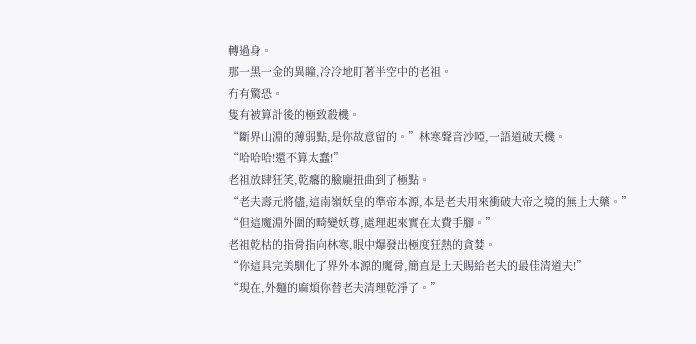轉過身。
那一黑一金的異瞳,冷冷地盯著半空中的老祖。
冇有驚恐。
隻有被算計後的極致殺機。
“斷界山淵的薄弱點,是你故意留的。”林寒聲音沙啞,一語道破天機。
“哈哈哈!還不算太蠢!”
老祖放肆狂笑,乾癟的臉龐扭曲到了極點。
“老夫壽元將儘,這南嶺妖皇的準帝本源,本是老夫用來衝破大帝之境的無上大藥。”
“但這魔淵外圍的畸變妖尊,處理起來實在太費手腳。”
老祖乾枯的指骨指向林寒,眼中爆發出極度狂熱的貪婪。
“你這具完美馴化了界外本源的魔骨,簡直是上天賜給老夫的最佳清道夫!”
“現在,外麵的麻煩你替老夫清理乾淨了。”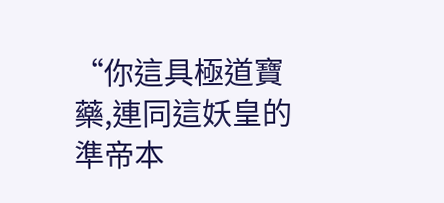“你這具極道寶藥,連同這妖皇的準帝本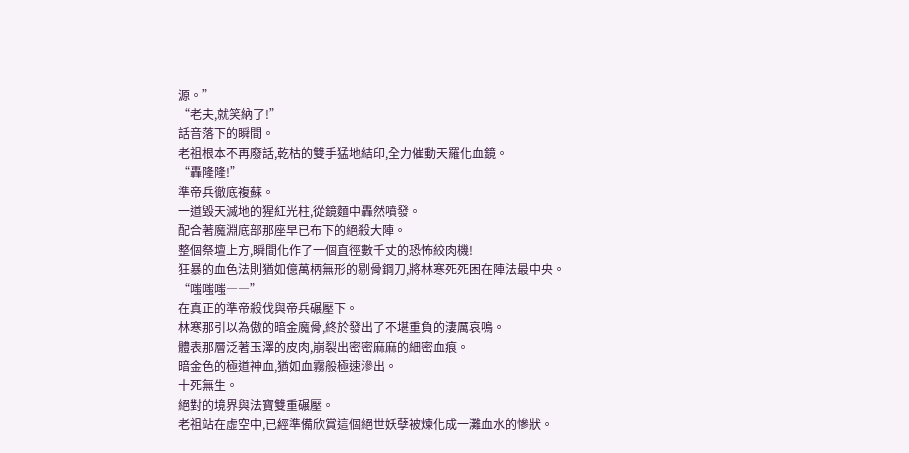源。”
“老夫,就笑納了!”
話音落下的瞬間。
老祖根本不再廢話,乾枯的雙手猛地結印,全力催動天羅化血鏡。
“轟隆隆!”
準帝兵徹底複蘇。
一道毀天滅地的猩紅光柱,從鏡麵中轟然噴發。
配合著魔淵底部那座早已布下的絕殺大陣。
整個祭壇上方,瞬間化作了一個直徑數千丈的恐怖絞肉機!
狂暴的血色法則猶如億萬柄無形的剔骨鋼刀,將林寒死死困在陣法最中央。
“嗤嗤嗤――”
在真正的準帝殺伐與帝兵碾壓下。
林寒那引以為傲的暗金魔骨,終於發出了不堪重負的淒厲哀鳴。
體表那層泛著玉澤的皮肉,崩裂出密密麻麻的細密血痕。
暗金色的極道神血,猶如血霧般極速滲出。
十死無生。
絕對的境界與法寶雙重碾壓。
老祖站在虛空中,已經準備欣賞這個絕世妖孽被煉化成一灘血水的慘狀。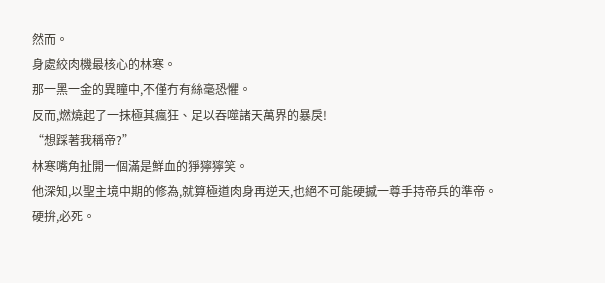然而。
身處絞肉機最核心的林寒。
那一黑一金的異瞳中,不僅冇有絲毫恐懼。
反而,燃燒起了一抹極其瘋狂、足以吞噬諸天萬界的暴戾!
“想踩著我稱帝?”
林寒嘴角扯開一個滿是鮮血的猙獰獰笑。
他深知,以聖主境中期的修為,就算極道肉身再逆天,也絕不可能硬撼一尊手持帝兵的準帝。
硬拚,必死。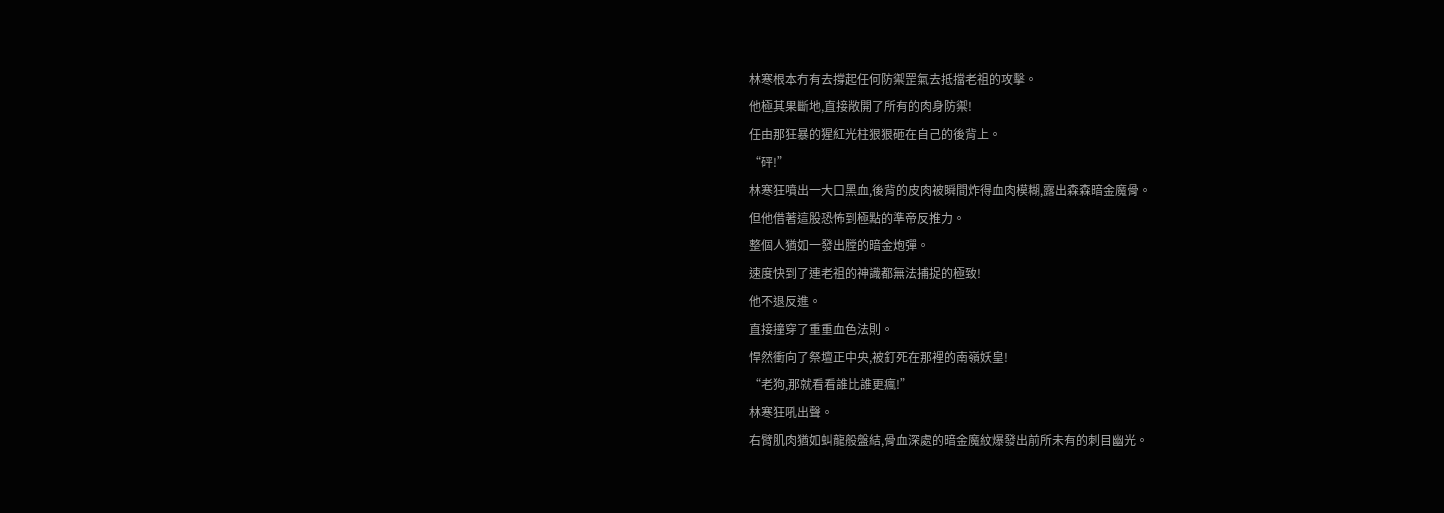林寒根本冇有去撐起任何防禦罡氣去抵擋老祖的攻擊。
他極其果斷地,直接敞開了所有的肉身防禦!
任由那狂暴的猩紅光柱狠狠砸在自己的後背上。
“砰!”
林寒狂噴出一大口黑血,後背的皮肉被瞬間炸得血肉模糊,露出森森暗金魔骨。
但他借著這股恐怖到極點的準帝反推力。
整個人猶如一發出膛的暗金炮彈。
速度快到了連老祖的神識都無法捕捉的極致!
他不退反進。
直接撞穿了重重血色法則。
悍然衝向了祭壇正中央,被釘死在那裡的南嶺妖皇!
“老狗,那就看看誰比誰更瘋!”
林寒狂吼出聲。
右臂肌肉猶如虯龍般盤結,骨血深處的暗金魔紋爆發出前所未有的刺目幽光。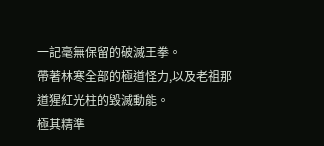一記毫無保留的破滅王拳。
帶著林寒全部的極道怪力,以及老祖那道猩紅光柱的毀滅動能。
極其精準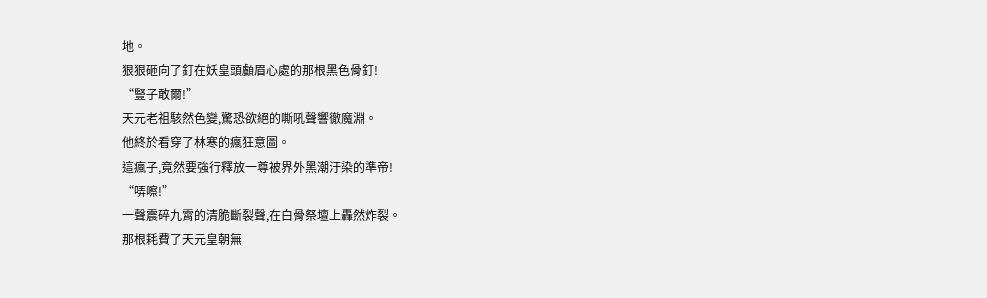地。
狠狠砸向了釘在妖皇頭顱眉心處的那根黑色骨釘!
“豎子敢爾!”
天元老祖駭然色變,驚恐欲絕的嘶吼聲響徹魔淵。
他終於看穿了林寒的瘋狂意圖。
這瘋子,竟然要強行釋放一尊被界外黑潮汙染的準帝!
“哢嚓!”
一聲震碎九霄的清脆斷裂聲,在白骨祭壇上轟然炸裂。
那根耗費了天元皇朝無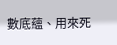數底蘊、用來死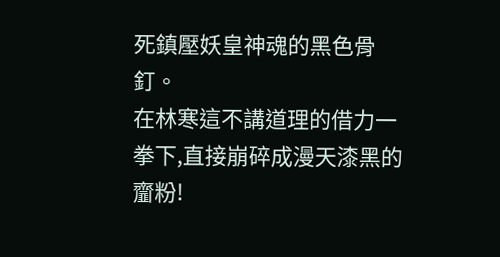死鎮壓妖皇神魂的黑色骨釘。
在林寒這不講道理的借力一拳下,直接崩碎成漫天漆黑的齏粉!